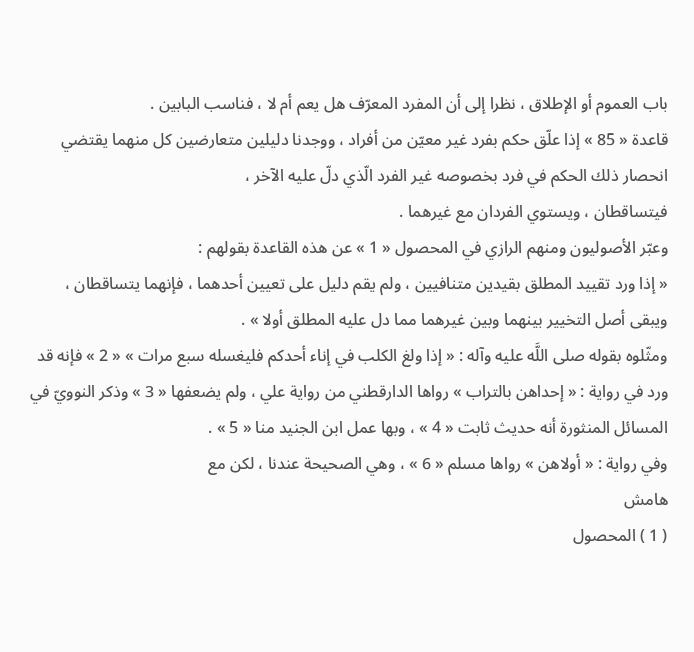باب العموم أو الإطلاق ، نظرا إلى أن المفرد المعرّف هل يعم أم لا ، فناسب البابين .
قاعدة « 85 » إذا علّق حكم بفرد غير معيّن من أفراد ، ووجدنا دليلين متعارضين كل منهما يقتضي انحصار ذلك الحكم في فرد بخصوصه غير الفرد الّذي دلّ عليه الآخر ،
فيتساقطان ، ويستوي الفردان مع غيرهما .
وعبّر الأصوليون ومنهم الرازي في المحصول « 1 » عن هذه القاعدة بقولهم :
« إذا ورد تقييد المطلق بقيدين متنافيين ، ولم يقم دليل على تعيين أحدهما ، فإنهما يتساقطان ، ويبقى أصل التخيير بينهما وبين غيرهما مما دل عليه المطلق أولا » .
ومثّلوه بقوله صلى اللَّه عليه وآله : « إذا ولغ الكلب في إناء أحدكم فليغسله سبع مرات » « 2 » فإنه قد ورد في رواية : « إحداهن بالتراب » رواها الدارقطني من رواية علي ، ولم يضعفها « 3 » وذكر النوويّ في المسائل المنثورة أنه حديث ثابت « 4 » ، وبها عمل ابن الجنيد منا « 5 » .
وفي رواية : « أولاهن » رواها مسلم « 6 » ، وهي الصحيحة عندنا ، لكن مع
هامش
( 1 ) المحصول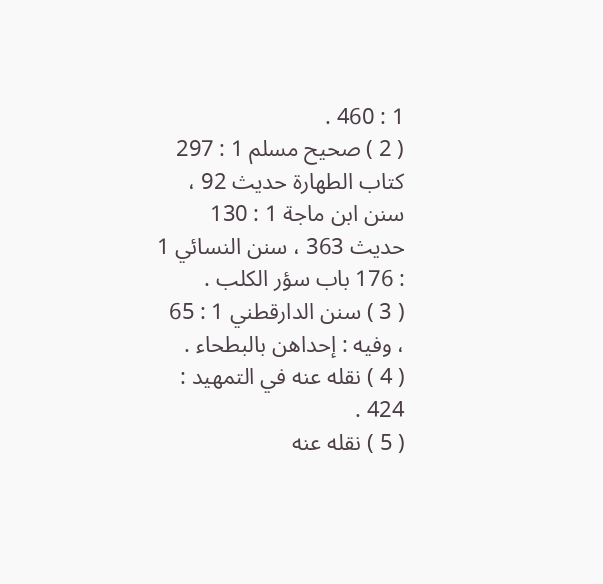1 : 460 .
( 2 ) صحيح مسلم 1 : 297 كتاب الطهارة حديث 92 ، سنن ابن ماجة 1 : 130 حديث 363 ، سنن النسائي 1 : 176 باب سؤر الكلب .
( 3 ) سنن الدارقطني 1 : 65 ، وفيه : إحداهن بالبطحاء .
( 4 ) نقله عنه في التمهيد : 424 .
( 5 ) نقله عنه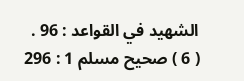الشهيد في القواعد : 96 .
( 6 ) صحيح مسلم 1 : 296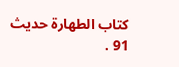كتاب الطهارة حديث 91 .